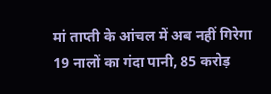मां ताप्ती के आंचल में अब नहीं गिरेगा 19 नालों का गंदा पानी, 85 करोड़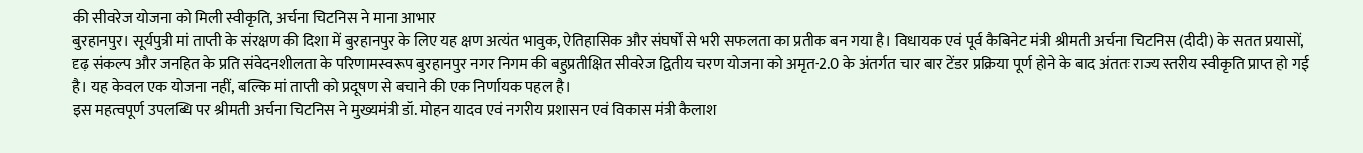की सीवरेज योजना को मिली स्वीकृति, अर्चना चिटनिस ने माना आभार
बुरहानपुर। सूर्यपुत्री मां ताप्ती के संरक्षण की दिशा में बुरहानपुर के लिए यह क्षण अत्यंत भावुक, ऐतिहासिक और संघर्षों से भरी सफलता का प्रतीक बन गया है। विधायक एवं पूर्व कैबिनेट मंत्री श्रीमती अर्चना चिटनिस (दीदी) के सतत प्रयासों, दृढ़ संकल्प और जनहित के प्रति संवेदनशीलता के परिणामस्वरूप बुरहानपुर नगर निगम की बहुप्रतीक्षित सीवरेज द्वितीय चरण योजना को अमृत-2.0 के अंतर्गत चार बार टेंडर प्रक्रिया पूर्ण होने के बाद अंततः राज्य स्तरीय स्वीकृति प्राप्त हो गई है। यह केवल एक योजना नहीं, बल्कि मां ताप्ती को प्रदूषण से बचाने की एक निर्णायक पहल है।
इस महत्वपूर्ण उपलब्धि पर श्रीमती अर्चना चिटनिस ने मुख्यमंत्री डॉ. मोहन यादव एवं नगरीय प्रशासन एवं विकास मंत्री कैलाश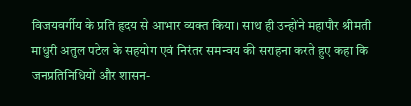विजयवर्गीय के प्रति हृदय से आभार व्यक्त किया। साथ ही उन्होंने महापौर श्रीमती माधुरी अतुल पटेल के सहयोग एवं निरंतर समन्वय की सराहना करते हुए कहा कि जनप्रतिनिधियों और शासन-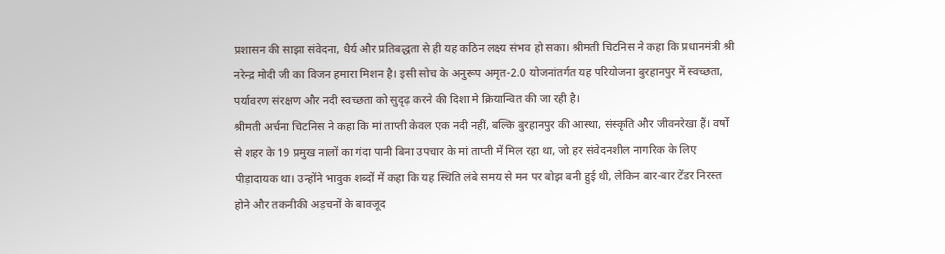प्रशासन की साझा संवेदना, धैर्य और प्रतिबद्धता से ही यह कठिन लक्ष्य संभव हो सका। श्रीमती चिटनिस ने कहा कि प्रधानमंत्री श्री नरेन्द्र मोदी जी का विजन हमारा मिशन है। इसी सोच के अनुरूप अमृत-2.0 योजनांतर्गत यह परियोजना बुरहानपुर में स्वच्छता, पर्यावरण संरक्षण और नदी स्वच्छता को सुदृढ़ करने की दिशा मे क्रियान्वित की जा रही है।
श्रीमती अर्चना चिटनिस ने कहा कि मां ताप्ती केवल एक नदी नहीं, बल्कि बुरहानपुर की आस्था, संस्कृति और जीवनरेखा हैं। वर्षों से शहर के 19 प्रमुख नालों का गंदा पानी बिना उपचार के मां ताप्ती में मिल रहा था, जो हर संवेदनशील नागरिक के लिए पीड़ादायक था। उन्होंने भावुक शब्दों में कहा कि यह स्थिति लंबे समय से मन पर बोझ बनी हुई थी, लेकिन बार-बार टेंडर निरस्त होने और तकनीकी अड़चनों के बावजूद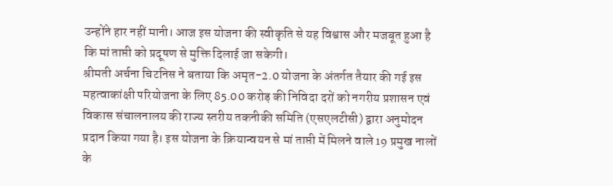उन्होंने हार नहीं मानी। आज इस योजना की स्वीकृति से यह विश्वास और मजबूत हुआ है कि मां ताप्ती को प्रदूषण से मुक्ति दिलाई जा सकेगी।
श्रीमती अर्चना चिटनिस ने बताया कि अमृत-2.0 योजना के अंतर्गत तैयार की गई इस महत्वाकांक्षी परियोजना के लिए 85.00 करोड़ की निविदा दरों को नगरीय प्रशासन एवं विकास संचालनालय की राज्य स्तरीय तकनीकी समिति (एसएलटीसी) द्वारा अनुमोदन प्रदान किया गया है। इस योजना के क्रियान्वयन से मां ताप्ती में मिलने वाले 19 प्रमुख नालों के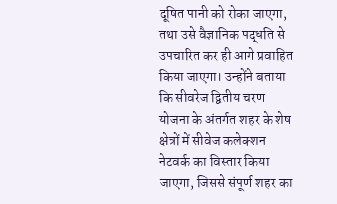दूषित पानी को रोका जाएगा, तथा उसे वैज्ञानिक पद्धति से उपचारित कर ही आगे प्रवाहित किया जाएगा। उन्होंने बताया कि सीवरेज द्वितीय चरण योजना के अंतर्गत शहर के शेष क्षेत्रों में सीवेज कलेक्शन नेटवर्क का विस्तार किया जाएगा, जिससे संपूर्ण शहर का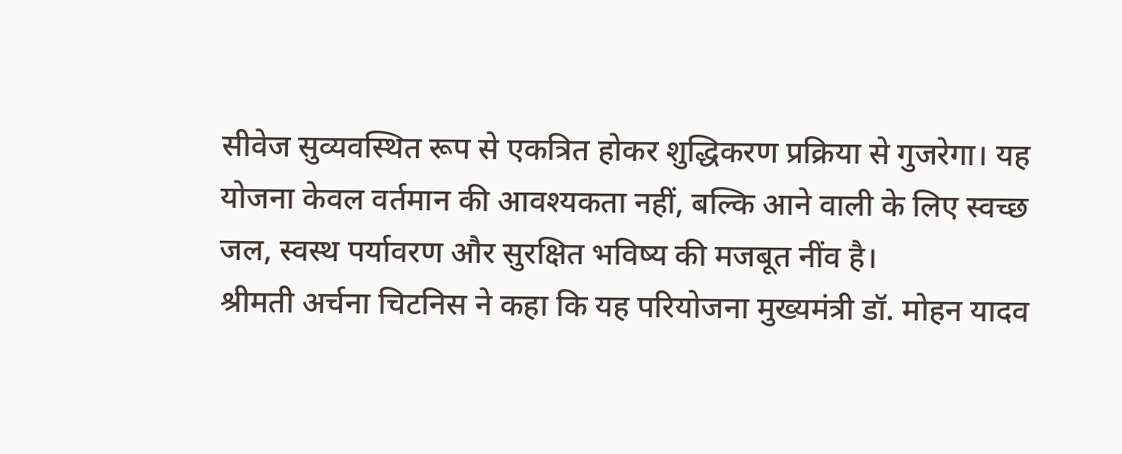सीवेज सुव्यवस्थित रूप से एकत्रित होकर शुद्धिकरण प्रक्रिया से गुजरेगा। यह योजना केवल वर्तमान की आवश्यकता नहीं, बल्कि आने वाली के लिए स्वच्छ जल, स्वस्थ पर्यावरण और सुरक्षित भविष्य की मजबूत नींव है।
श्रीमती अर्चना चिटनिस ने कहा कि यह परियोजना मुख्यमंत्री डॉ. मोहन यादव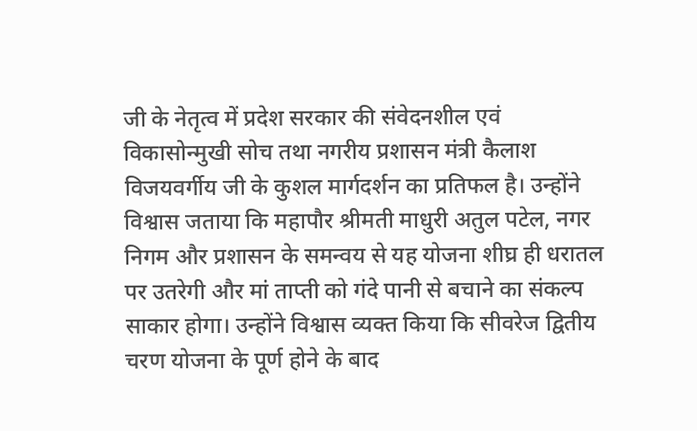जी के नेतृत्व में प्रदेश सरकार की संवेदनशील एवं विकासोन्मुखी सोच तथा नगरीय प्रशासन मंत्री कैलाश विजयवर्गीय जी के कुशल मार्गदर्शन का प्रतिफल है। उन्होंने विश्वास जताया कि महापौर श्रीमती माधुरी अतुल पटेल, नगर निगम और प्रशासन के समन्वय से यह योजना शीघ्र ही धरातल पर उतरेगी और मां ताप्ती को गंदे पानी से बचाने का संकल्प साकार होगा। उन्होंने विश्वास व्यक्त किया कि सीवरेज द्वितीय चरण योजना के पूर्ण होने के बाद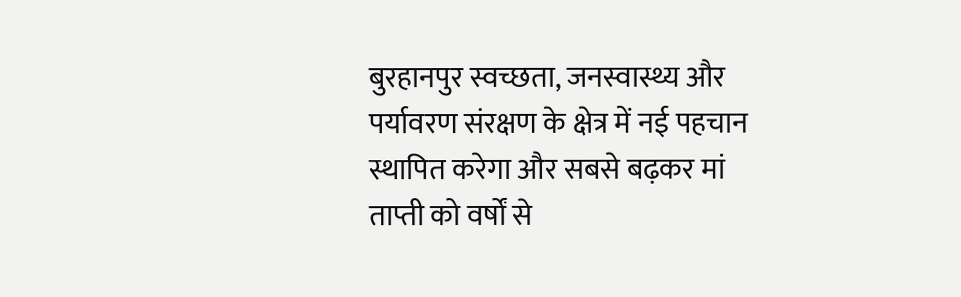बुरहानपुर स्वच्छता, जनस्वास्थ्य और पर्यावरण संरक्षण के क्षेत्र में नई पहचान स्थापित करेगा और सबसे बढ़कर मां ताप्ती को वर्षों से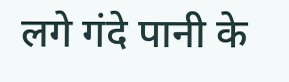लगे गंदे पानी के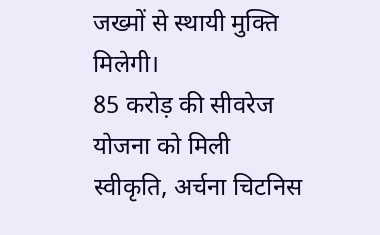जख्मों से स्थायी मुक्ति मिलेगी।
85 करोड़ की सीवरेज योजना को मिली स्वीकृति, अर्चना चिटनिस